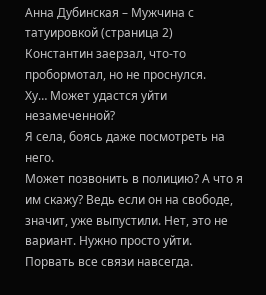Анна Дубинская – Мужчина с татуировкой (страница 2)
Константин заерзал, что-то пробормотал, но не проснулся.
Ху… Может удастся уйти незамеченной?
Я села, боясь даже посмотреть на него.
Может позвонить в полицию? А что я им скажу? Ведь если он на свободе, значит, уже выпустили. Нет, это не вариант. Нужно просто уйти. Порвать все связи навсегда.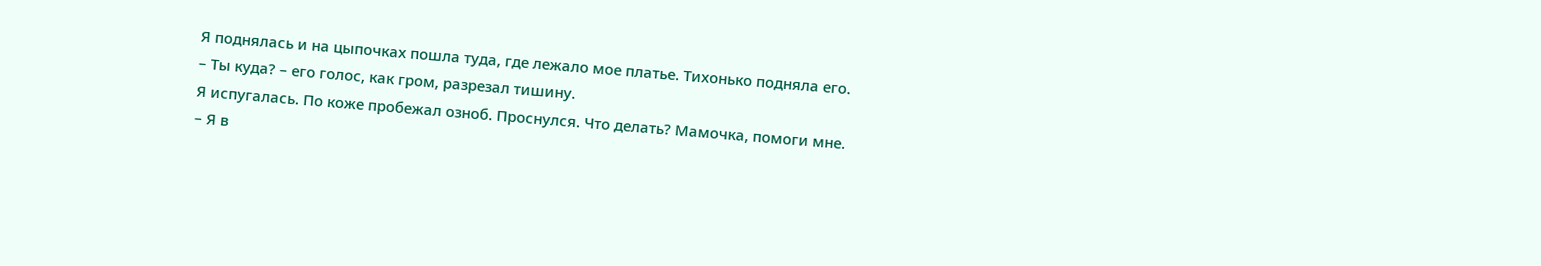Я поднялась и на цыпочках пошла туда, где лежало мое платье. Тихонько подняла его.
– Ты куда? – его голос, как гром, разрезал тишину.
Я испугалась. По коже пробежал озноб. Проснулся. Что делать? Мамочка, помоги мне.
– Я в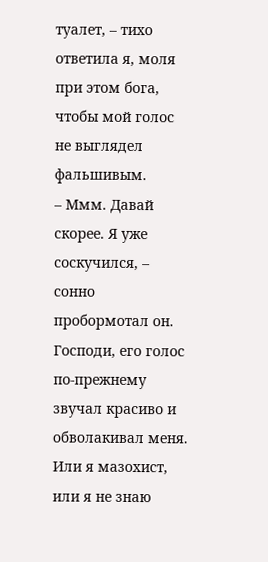туалет, – тихо ответила я, моля при этом бога, чтобы мой голос не выглядел фальшивым.
– Ммм. Давай скорее. Я уже соскучился, – сонно пробормотал он.
Господи, его голос по-прежнему звучал красиво и обволакивал меня. Или я мазохист, или я не знаю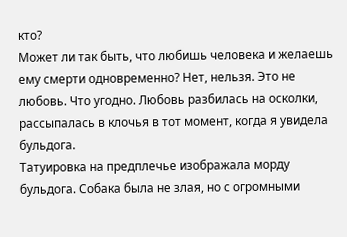кто?
Может ли так быть, что любишь человека и желаешь ему смерти одновременно? Нет, нельзя. Это не любовь. Что угодно. Любовь разбилась на осколки, рассыпалась в клочья в тот момент, когда я увидела бульдога.
Татуировка на предплечье изображала морду бульдога. Собака была не злая, но с огромными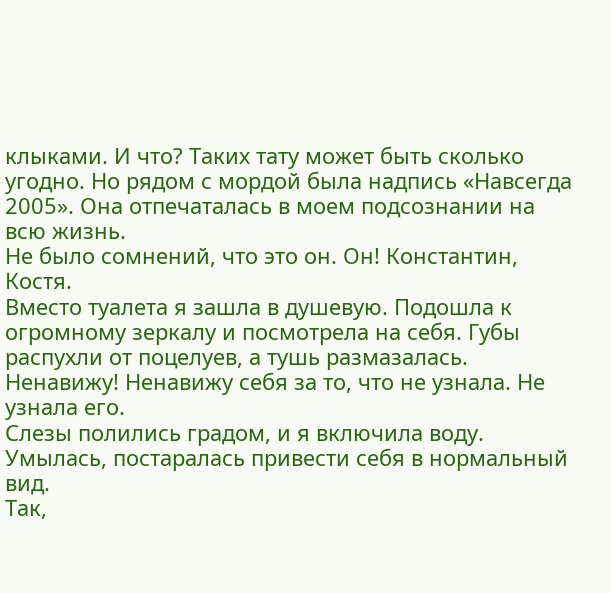клыками. И что? Таких тату может быть сколько угодно. Но рядом с мордой была надпись «Навсегда 2005». Она отпечаталась в моем подсознании на всю жизнь.
Не было сомнений, что это он. Он! Константин, Костя.
Вместо туалета я зашла в душевую. Подошла к огромному зеркалу и посмотрела на себя. Губы распухли от поцелуев, а тушь размазалась.
Ненавижу! Ненавижу себя за то, что не узнала. Не узнала его.
Слезы полились градом, и я включила воду. Умылась, постаралась привести себя в нормальный вид.
Так,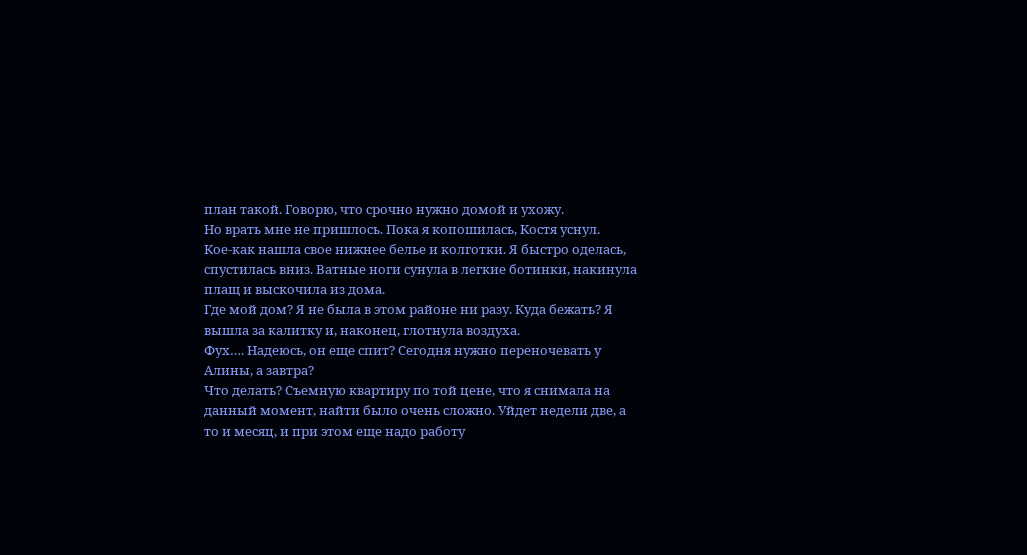план такой. Говорю, что срочно нужно домой и ухожу.
Но врать мне не пришлось. Пока я копошилась, Костя уснул.
Кое-как нашла свое нижнее белье и колготки. Я быстро оделась, спустилась вниз. Ватные ноги сунула в легкие ботинки, накинула плащ и выскочила из дома.
Где мой дом? Я не была в этом районе ни разу. Куда бежать? Я вышла за калитку и, наконец, глотнула воздуха.
Фух…. Надеюсь, он еще спит? Сегодня нужно переночевать у Алины, а завтра?
Что делать? Съемную квартиру по той цене, что я снимала на данный момент, найти было очень сложно. Уйдет недели две, а то и месяц, и при этом еще надо работу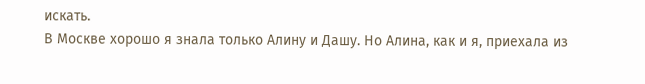искать.
В Москве хорошо я знала только Алину и Дашу. Но Алина, как и я, приехала из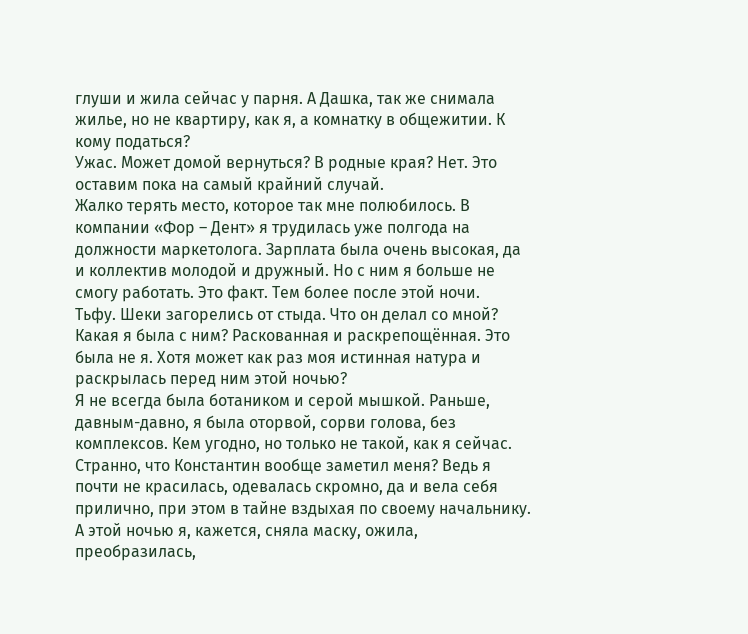глуши и жила сейчас у парня. А Дашка, так же снимала жилье, но не квартиру, как я, а комнатку в общежитии. К кому податься?
Ужас. Может домой вернуться? В родные края? Нет. Это оставим пока на самый крайний случай.
Жалко терять место, которое так мне полюбилось. В компании «Фор – Дент» я трудилась уже полгода на должности маркетолога. Зарплата была очень высокая, да и коллектив молодой и дружный. Но с ним я больше не смогу работать. Это факт. Тем более после этой ночи.
Тьфу. Шеки загорелись от стыда. Что он делал со мной? Какая я была с ним? Раскованная и раскрепощённая. Это была не я. Хотя может как раз моя истинная натура и раскрылась перед ним этой ночью?
Я не всегда была ботаником и серой мышкой. Раньше, давным-давно, я была оторвой, сорви голова, без комплексов. Кем угодно, но только не такой, как я сейчас.
Странно, что Константин вообще заметил меня? Ведь я почти не красилась, одевалась скромно, да и вела себя прилично, при этом в тайне вздыхая по своему начальнику.
А этой ночью я, кажется, сняла маску, ожила, преобразилась,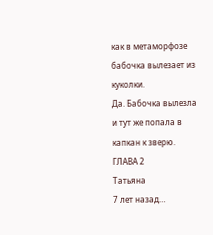как в метаморфозе бабочка вылезает из куколки.
Да. Бабочка вылезла и тут же попала в капкан к зверю.
ГЛАВА 2
Татьяна
7 лет назад…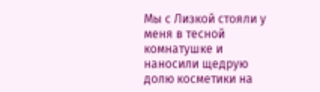Мы с Лизкой стояли у меня в тесной комнатушке и наносили щедрую долю косметики на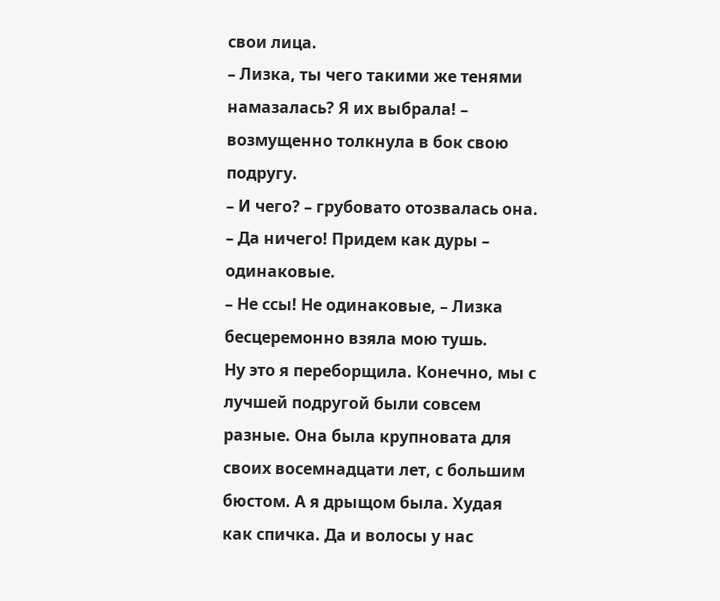свои лица.
– Лизка, ты чего такими же тенями намазалась? Я их выбрала! – возмущенно толкнула в бок свою подругу.
– И чего? – грубовато отозвалась она.
– Да ничего! Придем как дуры – одинаковые.
– Не ссы! Не одинаковые, – Лизка бесцеремонно взяла мою тушь.
Ну это я переборщила. Конечно, мы с лучшей подругой были совсем разные. Она была крупновата для своих восемнадцати лет, с большим бюстом. А я дрыщом была. Худая как спичка. Да и волосы у нас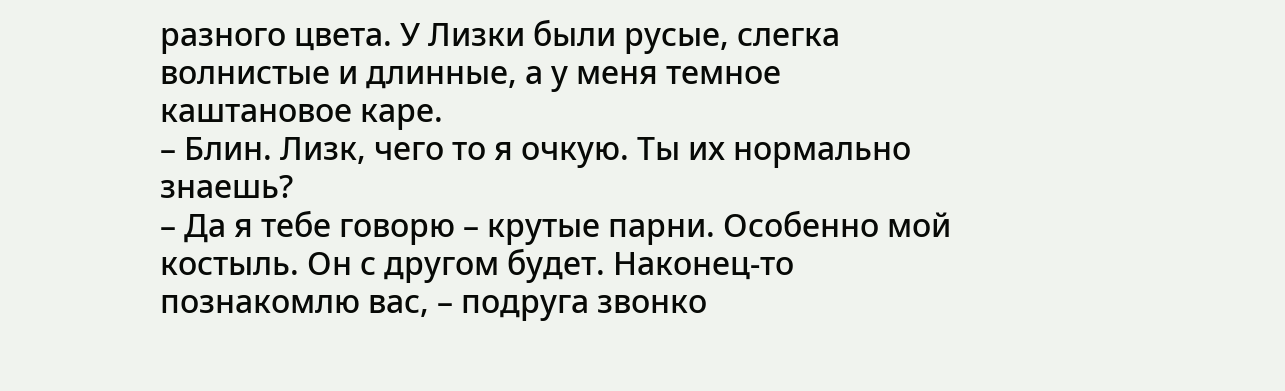разного цвета. У Лизки были русые, слегка волнистые и длинные, а у меня темное каштановое каре.
– Блин. Лизк, чего то я очкую. Ты их нормально знаешь?
– Да я тебе говорю – крутые парни. Особенно мой костыль. Он с другом будет. Наконец-то познакомлю вас, – подруга звонко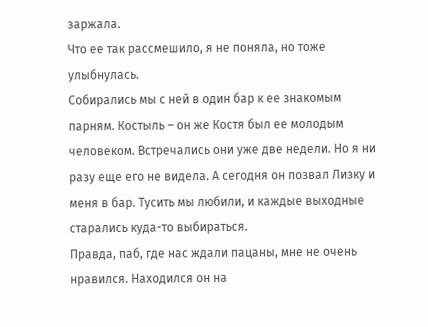заржала.
Что ее так рассмешило, я не поняла, но тоже улыбнулась.
Собирались мы с ней в один бар к ее знакомым парням. Костыль – он же Костя был ее молодым человеком. Встречались они уже две недели. Но я ни разу еще его не видела. А сегодня он позвал Лизку и меня в бар. Тусить мы любили, и каждые выходные старались куда-то выбираться.
Правда, паб, где нас ждали пацаны, мне не очень нравился. Находился он на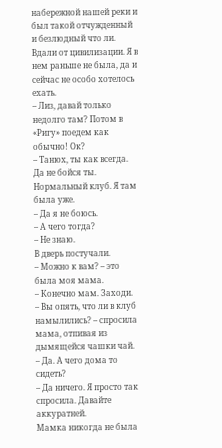набережной нашей реки и был такой отчужденный и безлюдный что ли. Вдали от цивилизации. Я в нем раньше не была, да и сейчас не особо хотелось ехать.
– Лиз, давай только недолго там? Потом в «Ригу» поедем как обычно! Ок?
– Танюх, ты как всегда. Да не бойся ты. Нормальный клуб. Я там была уже.
– Да я не боюсь.
– А чего тогда?
– Не знаю.
В дверь постучали.
– Можно к вам? – это была моя мама.
– Конечно мам. Заходи.
– Вы опять, что ли в клуб намылились? – спросила мама, отпивая из дымящейся чашки чай.
– Да. А чего дома то сидеть?
– Да ничего. Я просто так спросила. Давайте аккуратней.
Мамка никогда не была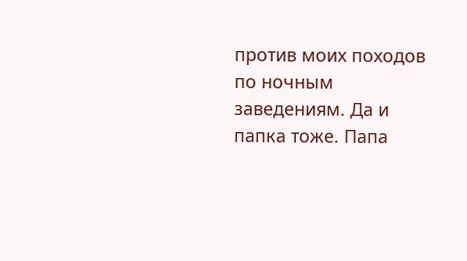против моих походов по ночным заведениям. Да и папка тоже. Папа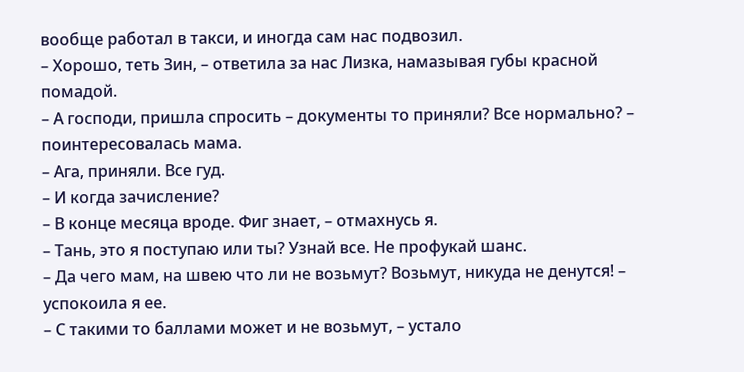вообще работал в такси, и иногда сам нас подвозил.
– Хорошо, теть Зин, – ответила за нас Лизка, намазывая губы красной помадой.
– А господи, пришла спросить – документы то приняли? Все нормально? – поинтересовалась мама.
– Ага, приняли. Все гуд.
– И когда зачисление?
– В конце месяца вроде. Фиг знает, – отмахнусь я.
– Тань, это я поступаю или ты? Узнай все. Не профукай шанс.
– Да чего мам, на швею что ли не возьмут? Возьмут, никуда не денутся! – успокоила я ее.
– С такими то баллами может и не возьмут, – устало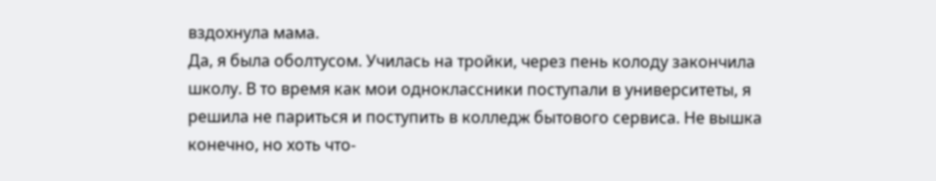вздохнула мама.
Да, я была оболтусом. Училась на тройки, через пень колоду закончила школу. В то время как мои одноклассники поступали в университеты, я решила не париться и поступить в колледж бытового сервиса. Не вышка конечно, но хоть что-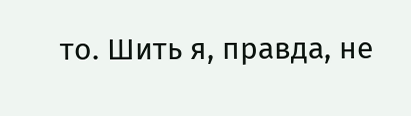то. Шить я, правда, не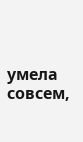умела совсем,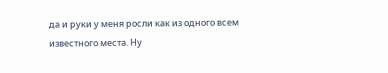да и руки у меня росли как из одного всем известного места. Ну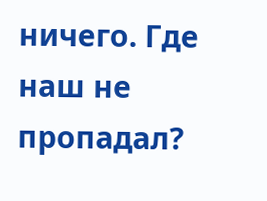ничего. Где наш не пропадал?